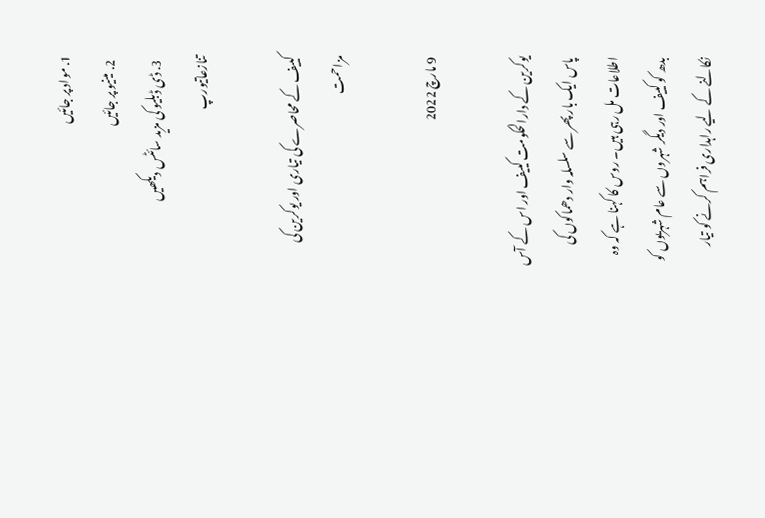1. مواد پر جائیں
  2. مینیو پر جائیں
  3. ڈی ڈبلیو کی مزید سائٹس دیکھیں
تنازعاتیورپ

کییف کے محاصرے کی تیاری اور یوکرین کی مزاحمت

9 مارچ 2022

یوکرین کے دارالحکومت کییف اور اس کے آس پاس ایک بار پھر سے سلسلہ وار دھماکوں کی اطلاعات مل رہی ہیں۔ روس کا کہنا ہے کہ وہ بدھ کو کییف اور دیگر شہروں سے عام شہریوں کو نکالنے کے لیے راہداری فراہم کرنے کو تیار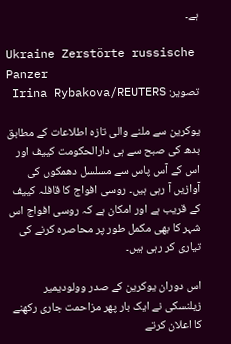ہے۔

Ukraine Zerstörte russische Panzer
تصویر: Irina Rybakova/REUTERS

یوکرین سے ملنے والی تازہ اطلاعات کے مطابق بدھ کی صبح سے ہی دارالحکومت کییف اور اس کے آس پاس سے مسلسل دھمکوں کی آوازیں آ رہی ہیں۔ روسی افواج کا قافلہ کییف کے قریب ہے اور امکان ہے کہ روسی افواج اس شہر کا بھی مکمل طور پر محاصرہ کرنے کی تیاری کر رہی ہیں۔

اس دوران یوکرین کے صدر وولودیمیر زیلنسکی نے ایک بار پھر مزاحمت جاری رکھنے کا اعلان کرتے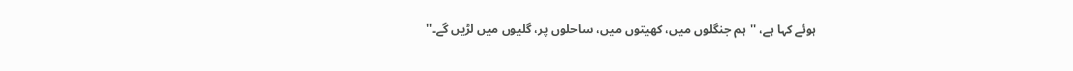ہوئے کہا ہے، ''ہم جنگلوں میں، کھیتوں میں، ساحلوں پر، گلیوں میں لڑیں گے۔''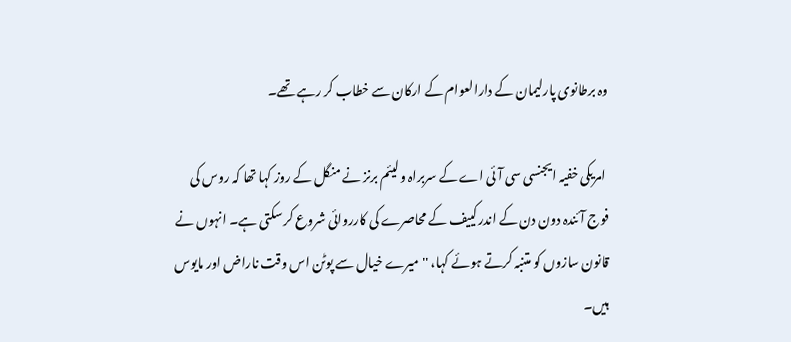وہ برطانوی پارلیمان کے دارالعوام کے ارکان سے خطاب کر رہے تھے۔

 امریکی خفیہ ایجنسی سی آئی اے کے سربراہ ولیئم برنز نے منگل کے روز کہا تھا کہ روس کی فوج آئندہ دون دن کے اندر کییف کے محاصرے کی کارروائی شروع کر سکتی ہے۔ انہوں نے قانون سازوں کو متنبہ کرتے ہوئے کہا، ''میرے خیال سے پوٹن اس وقت ناراض اور مایوس ہیں۔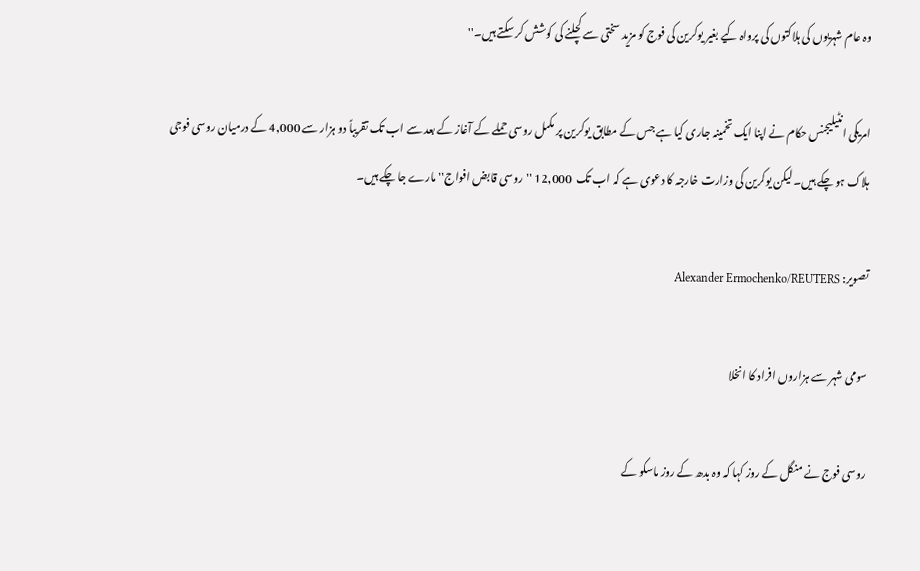وہ عام شہریوں کی ہلاکتوں کی پرواہ کیے بغیر یوکرین کی فوج کو مزید سختی سے کچلنے کی کوشش کر سکتے ہیں۔''

امریکی انٹیلیجنس حکام نے اپنا ایک تخمینہ جاری کیا ہے جس کے مطابق یوکرین پر مکمل روسی حملے کے آغاز کے بعد سے اب تک تقریباً دو ہزار سے 4,000 کے درمیان روسی فوجی ہلاک ہو چکے ہیں۔ لیکن یوکرین کی وزارت خارجہ کا دعوی ہے کہ اب تک  12,000 ''روسی قابض افواج'' مارے جا چکے ہیں۔

تصویر: Alexander Ermochenko/REUTERS

سومی شہر سے ہزاروں افراد کا انخلا

روسی فوج نے منگل کے روز کہا کہ وہ بدھ کے روز ماسکو کے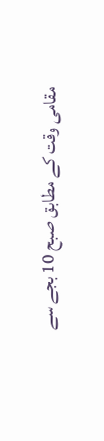مقامی وقت کے مطابق صبح 10 بجے سے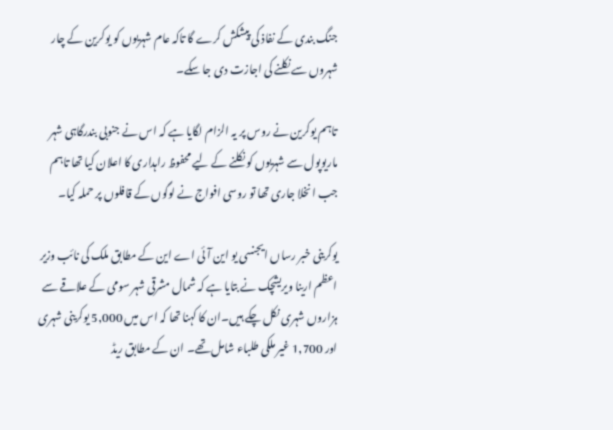جنگ بندی کے نفاذ کی پیشکش کرے گا تاکہ عام شہریوں کو یوکرین کے چار شہروں سے نکلنے کی اجازت دی جا سکے۔

تاہم یوکرین نے روس پر یہ الزام لگایا ہے کہ اس نے جنوبی بندرگاہی شہر ماریوپول سے شہریوں کو نکلنے کے لیے محفوظ راہداری کا اعلان کیا تھا تاہم جب انخلا جاری تھا تو روسی افواج نے لوگوں کے قافلوں پر حملہ کیا۔

یوکرینی خبر رساں ایجنسی یو این آئی اے این کے مطابق ملک کی نائب وزیر اعظم ارینا ویریشچک نے بتایا ہے کہ شمال مشرقی شہر سومی کے علاقے سے ہزاروں شہری نکل چکے ہیں۔ان کا کہنا تھا کہ اس میں 5,000 یوکرینی شہری اور 1,700 غیر ملکی طلباء شامل تھے۔ ان کے مطابق ریڈ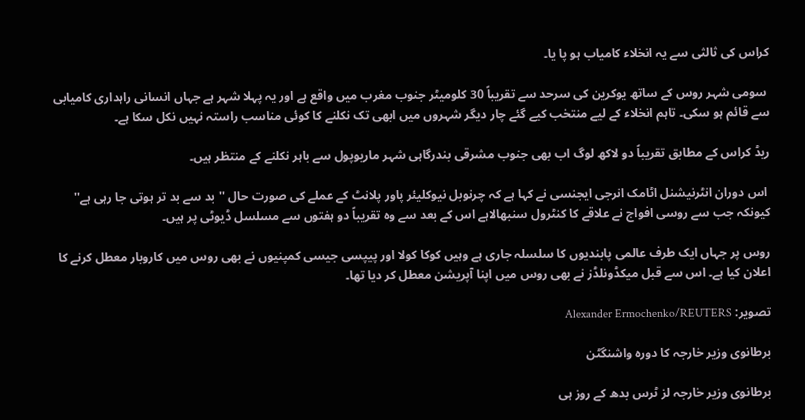کراس کی ثالثی سے یہ انخلاء کامیاب ہو پا یا۔

 سومی شہر روس کے ساتھ یوکرین کی سرحد سے تقریباً 30 کلومیٹر جنوب مغرب میں واقع ہے اور یہ پہلا شہر ہے جہاں انسانی راہداری کامیابی سے قائم ہو سکی۔ تاہم انخلاء کے لیے منتخب کیے گئے چار دیگر شہروں میں ابھی تک نکلنے کا کوئی مناسب راستہ نہیں نکل سکا ہے۔

ریڈ کراس کے مطابق تقریباً دو لاکھ لوگ اب بھی جنوب مشرقی بندرگاہی شہر ماریوپول سے باہر نکلنے کے منتظر ہیں۔

 اس دوران انٹرنیشنل اٹامک انرجی ایجنسی نے کہا ہے کہ چرنوبل نیوکلیئر پاور پلانٹ کے عملے کی صورت حال ''بد سے بد تر ہوتی جا رہی ہے'' کیونکہ جب سے روسی افواج نے علاقے کا کنٹرول سنبھالاہے اس کے بعد سے وہ تقریباً دو ہفتوں سے مسلسل ڈیوٹی پر ہیں۔

روس پر جہاں ایک طرف عالمی پابندیوں کا سلسلہ جاری ہے وہیں کوکا کولا اور پیپسی جیسی کمپنیوں نے بھی روس میں کاروبار معطل کرنے کا اعلان کیا ہے۔ اس سے قبل میکڈونلڈز نے بھی روس میں اپنا آپریشن معطل کر دیا تھا۔

تصویر: Alexander Ermochenko/REUTERS

برطانوی وزیر خارجہ کا دورہ واشنگٹن

برطانوی وزیر خارجہ لز ٹرس بدھ کے روز ہی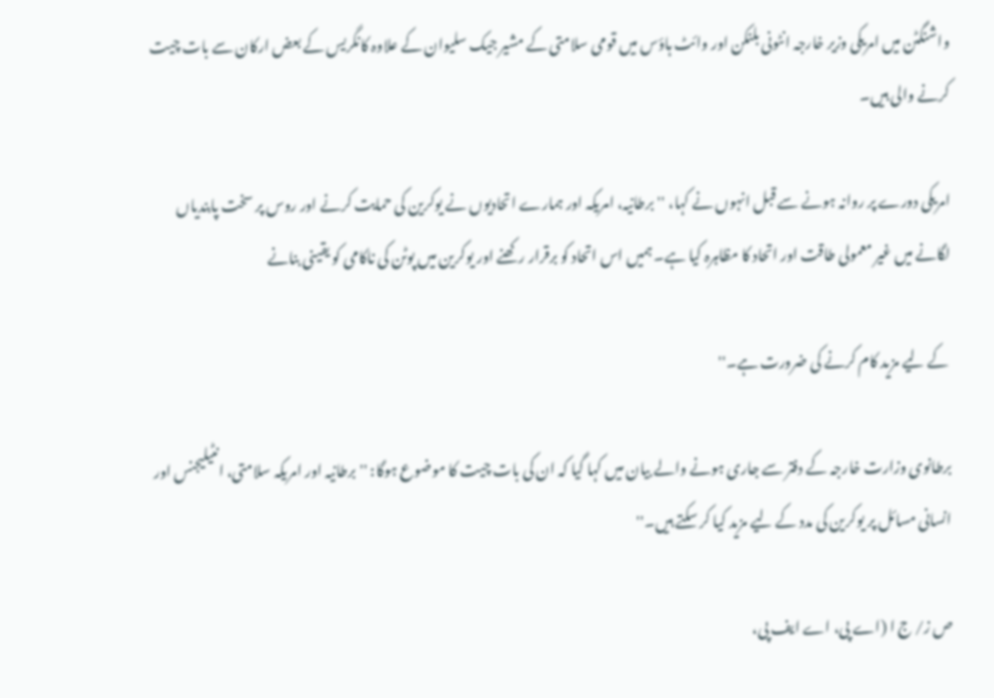واشنگٹن میں امریکی وزیر خارجہ انٹونی بلنکن اور وائٹ ہاؤس میں قومی سلامتی کے مشیر جیک سلیوان کے علاوہ کانگریس کے بعض ارکان سے بات چیت کرنے والی ہیں۔

امریکی دورے پر روانہ ہونے سے قبل انہوں نے کہا، ''برطانیہ، امریکہ اور ہمارے اتحادیوں نے یوکرین کی حمایت کرنے اور روس پر سخت پابندیاں لگانے میں غیر معمولی طاقت اور اتحاد کا مظاہرہ کیا ہے۔ ہمیں اس اتحاد کو برقرار رکھنے اور یوکرین میں پوٹن کی ناکامی کو یقینی بنانے

 کے لیے مزید کام کرنے کی ضرورت ہے۔''

برطانوی وزارت خارجہ کے دفتر سے جاری ہونے والے بیان میں کہا گیا کہ ان کی بات چیت کا موضوع ہوگا: ''برطانیہ اور امریکہ سلامتی، انٹیلیجنس اور انسانی مسائل پر یوکرین کی مدد کے لیے مزید کیا کر سکتے ہیں۔''

ص ز/ ج ا (اے پی، اے ایف پی،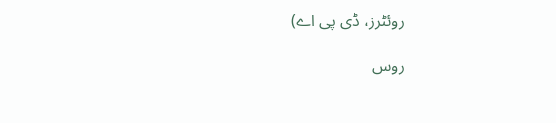روئٹرز، ڈی پی اے)

روس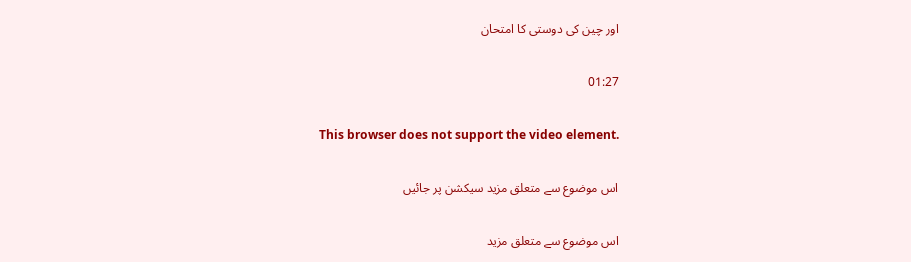اور چین کی دوستی کا امتحان

01:27

This browser does not support the video element.

اس موضوع سے متعلق مزید سیکشن پر جائیں

اس موضوع سے متعلق مزید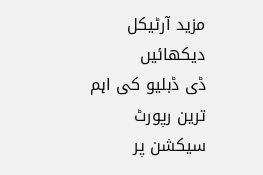مزید آرٹیکل دیکھائیں
ڈی ڈبلیو کی اہم ترین رپورٹ سیکشن پر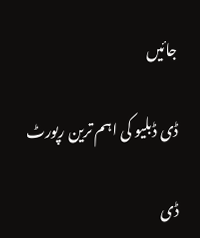جائیں

ڈی ڈبلیو کی اہم ترین رپورٹ

ڈی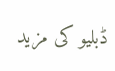ڈبلیو کی مزید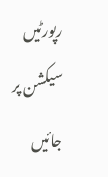رپورٹیں سیکشن پر جائیں